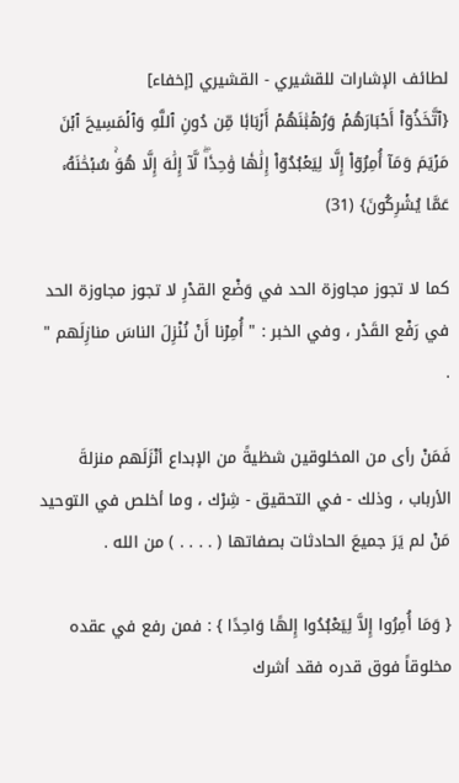لطائف الإشارات للقشيري - القشيري [إخفاء]
{ٱتَّخَذُوٓاْ أَحۡبَارَهُمۡ وَرُهۡبَٰنَهُمۡ أَرۡبَابٗا مِّن دُونِ ٱللَّهِ وَٱلۡمَسِيحَ ٱبۡنَ مَرۡيَمَ وَمَآ أُمِرُوٓاْ إِلَّا لِيَعۡبُدُوٓاْ إِلَٰهٗا وَٰحِدٗاۖ لَّآ إِلَٰهَ إِلَّا هُوَۚ سُبۡحَٰنَهُۥ عَمَّا يُشۡرِكُونَ} (31)

كما لا تجوز مجاوزة الحد في وَضْع القدْرِ لا تجوز مجاوزة الحد في رَفْع القَدْر ، وفي الخبر : " أُمِرْنا أَنْ نُنْزِلَ الناسَ منازِلَهم " .

فَمَنْ رأى من المخلوقين شظيةً من الإبداع أنْزَلَهم منزلةَ الأرباب ، وذلك - في التحقيق - شِرْك ، وما أخلص في التوحيد مَنْ لم يَرَ جميعَ الحادثات بصفاتها ( . . . . ) من الله .

{ وَمَا أُمِرُوا إِلاَّ لِيَعْبُدُوا إِلهًا وَاحِدًا } : فمن رفع في عقده مخلوقاً فوق قدره فقد أشرك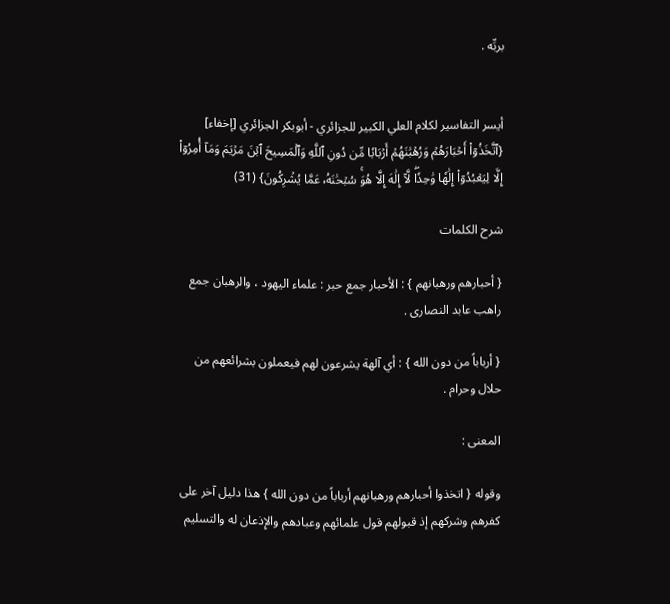بربِّه .


أيسر التفاسير لكلام العلي الكبير للجزائري - أبوبكر الجزائري [إخفاء]
{ٱتَّخَذُوٓاْ أَحۡبَارَهُمۡ وَرُهۡبَٰنَهُمۡ أَرۡبَابٗا مِّن دُونِ ٱللَّهِ وَٱلۡمَسِيحَ ٱبۡنَ مَرۡيَمَ وَمَآ أُمِرُوٓاْ إِلَّا لِيَعۡبُدُوٓاْ إِلَٰهٗا وَٰحِدٗاۖ لَّآ إِلَٰهَ إِلَّا هُوَۚ سُبۡحَٰنَهُۥ عَمَّا يُشۡرِكُونَ} (31)

شرح الكلمات

{ أحبارهم ورهبانهم } : الأحبار جمع حبر : علماء اليهود ، والرهبان جمع راهب عابد النصارى .

{ أرباباً من دون الله } : أي آلهة يشرعون لهم فيعملون بشرائعهم من حلال وحرام .

المعنى :

وقوله { اتخذوا أحبارهم ورهبانهم أرباباً من دون الله } هذا دليل آخر على كفرهم وشركهم إذ قبولهم قول علمائهم وعبادهم والإِذعان له والتسليم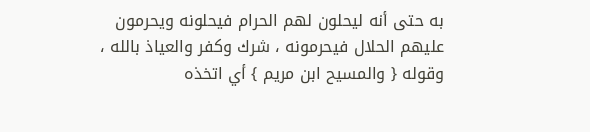به حتى أنه ليحلون لهم الحرام فيحلونه ويحرمون عليهم الحلال فيحرمونه ، شرك وكفر والعياذ بالله ، وقوله { والمسيح ابن مريم } أي اتخذه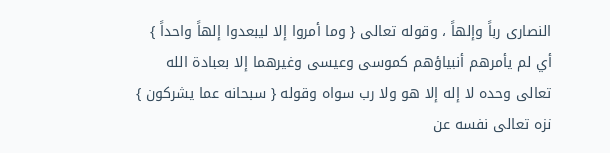النصارى رباً وإلهاً ، وقوله تعالى { وما أمروا إلا ليبعدوا إلهاً واحداً } أي لم يأمرهم أنبياؤهم كموسى وعيسى وغيرهما إلا بعبادة الله تعالى وحده لا إله إلا هو ولا رب سواه وقوله { سبحانه عما يشركون } نزه تعالى نفسه عن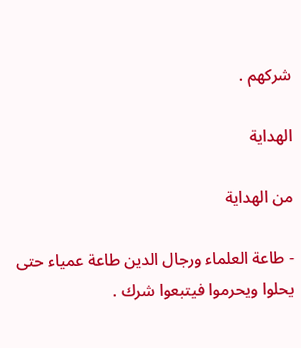شركهم .

الهداية

من الهداية

- طاعة العلماء ورجال الدين طاعة عمياء حتى يحلوا ويحرموا فيتبعوا شرك .